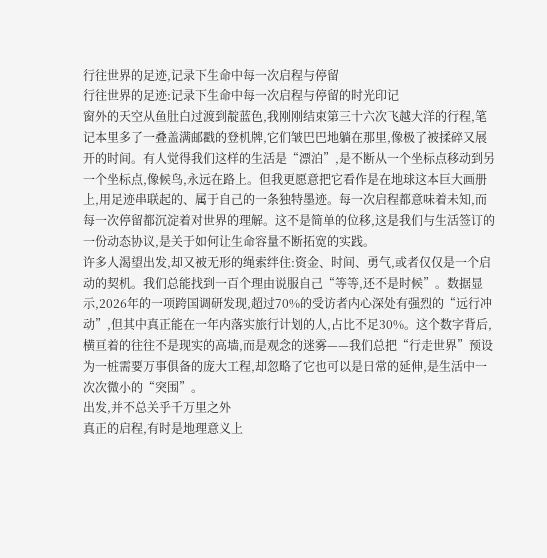行往世界的足迹,记录下生命中每一次启程与停留
行往世界的足迹:记录下生命中每一次启程与停留的时光印记
窗外的天空从鱼肚白过渡到靛蓝色,我刚刚结束第三十六次飞越大洋的行程,笔记本里多了一叠盖满邮戳的登机牌,它们皱巴巴地躺在那里,像极了被揉碎又展开的时间。有人觉得我们这样的生活是“漂泊”,是不断从一个坐标点移动到另一个坐标点,像候鸟,永远在路上。但我更愿意把它看作是在地球这本巨大画册上,用足迹串联起的、属于自己的一条独特墨迹。每一次启程都意味着未知,而每一次停留都沉淀着对世界的理解。这不是简单的位移,这是我们与生活签订的一份动态协议,是关于如何让生命容量不断拓宽的实践。
许多人渴望出发,却又被无形的绳索绊住:资金、时间、勇气,或者仅仅是一个启动的契机。我们总能找到一百个理由说服自己“等等,还不是时候”。数据显示,2026年的一项跨国调研发现,超过70%的受访者内心深处有强烈的“远行冲动”,但其中真正能在一年内落实旅行计划的人,占比不足30%。这个数字背后,横亘着的往往不是现实的高墙,而是观念的迷雾——我们总把“行走世界”预设为一桩需要万事俱备的庞大工程,却忽略了它也可以是日常的延伸,是生活中一次次微小的“突围”。
出发,并不总关乎千万里之外
真正的启程,有时是地理意义上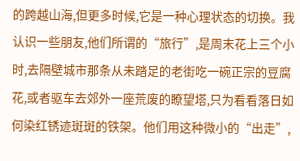的跨越山海,但更多时候,它是一种心理状态的切换。我认识一些朋友,他们所谓的“旅行”,是周末花上三个小时,去隔壁城市那条从未踏足的老街吃一碗正宗的豆腐花,或者驱车去郊外一座荒废的瞭望塔,只为看看落日如何染红锈迹斑斑的铁架。他们用这种微小的“出走”,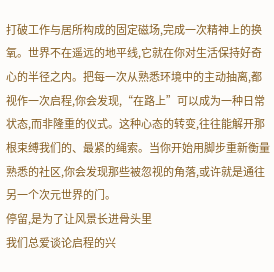打破工作与居所构成的固定磁场,完成一次精神上的换氧。世界不在遥远的地平线,它就在你对生活保持好奇心的半径之内。把每一次从熟悉环境中的主动抽离,都视作一次启程,你会发现,“在路上”可以成为一种日常状态,而非隆重的仪式。这种心态的转变,往往能解开那根束缚我们的、最紧的绳索。当你开始用脚步重新衡量熟悉的社区,你会发现那些被忽视的角落,或许就是通往另一个次元世界的门。
停留,是为了让风景长进骨头里
我们总爱谈论启程的兴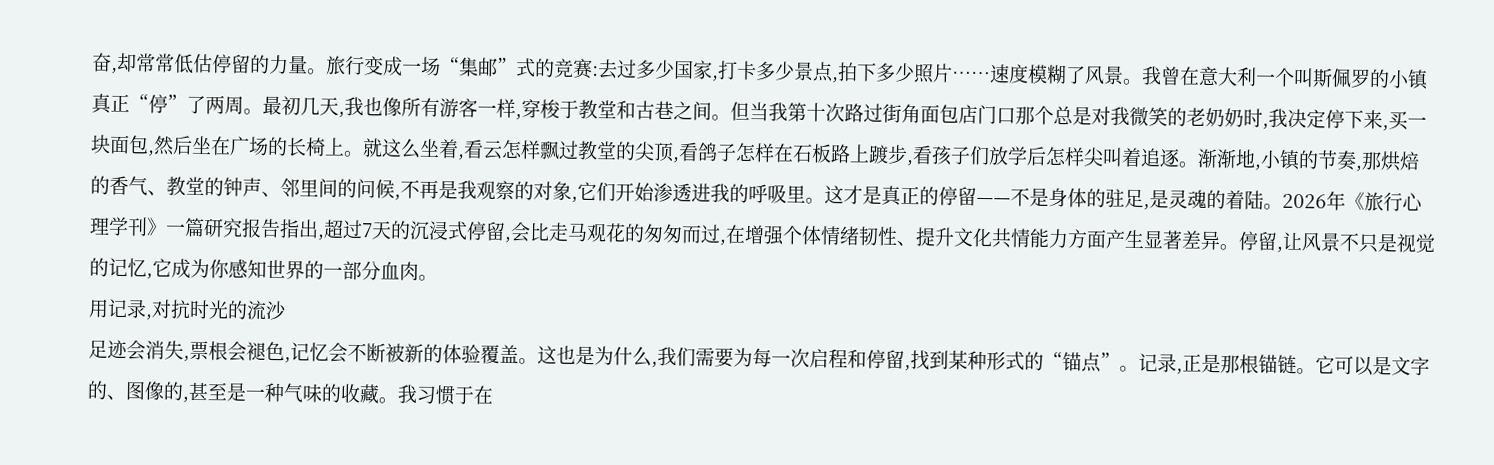奋,却常常低估停留的力量。旅行变成一场“集邮”式的竞赛:去过多少国家,打卡多少景点,拍下多少照片……速度模糊了风景。我曾在意大利一个叫斯佩罗的小镇真正“停”了两周。最初几天,我也像所有游客一样,穿梭于教堂和古巷之间。但当我第十次路过街角面包店门口那个总是对我微笑的老奶奶时,我决定停下来,买一块面包,然后坐在广场的长椅上。就这么坐着,看云怎样飘过教堂的尖顶,看鸽子怎样在石板路上踱步,看孩子们放学后怎样尖叫着追逐。渐渐地,小镇的节奏,那烘焙的香气、教堂的钟声、邻里间的问候,不再是我观察的对象,它们开始渗透进我的呼吸里。这才是真正的停留——不是身体的驻足,是灵魂的着陆。2026年《旅行心理学刊》一篇研究报告指出,超过7天的沉浸式停留,会比走马观花的匆匆而过,在增强个体情绪韧性、提升文化共情能力方面产生显著差异。停留,让风景不只是视觉的记忆,它成为你感知世界的一部分血肉。
用记录,对抗时光的流沙
足迹会消失,票根会褪色,记忆会不断被新的体验覆盖。这也是为什么,我们需要为每一次启程和停留,找到某种形式的“锚点”。记录,正是那根锚链。它可以是文字的、图像的,甚至是一种气味的收藏。我习惯于在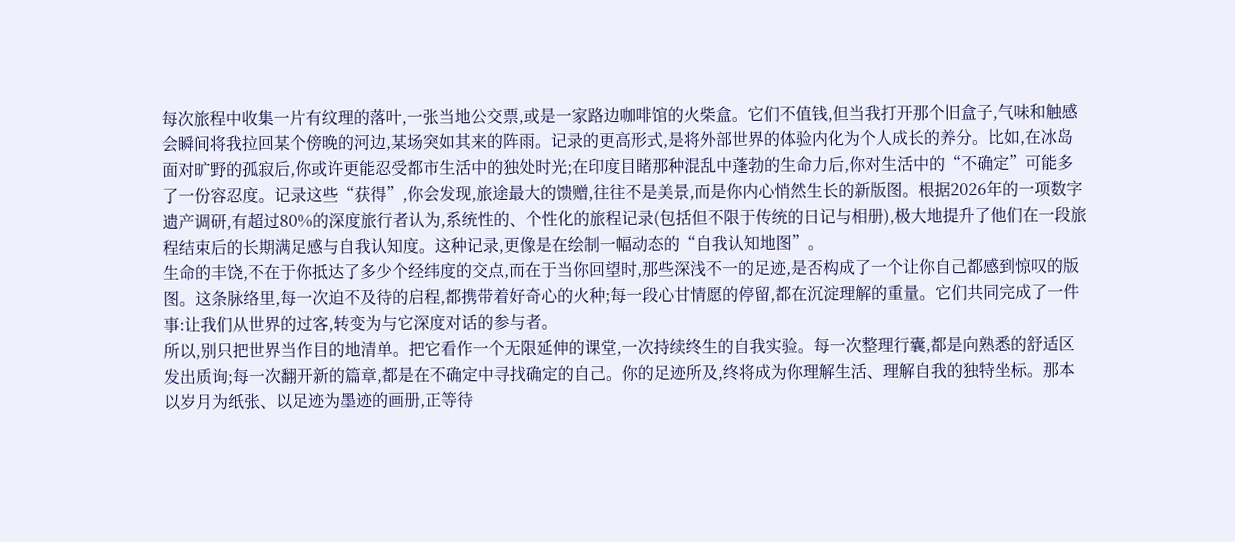每次旅程中收集一片有纹理的落叶,一张当地公交票,或是一家路边咖啡馆的火柴盒。它们不值钱,但当我打开那个旧盒子,气味和触感会瞬间将我拉回某个傍晚的河边,某场突如其来的阵雨。记录的更高形式,是将外部世界的体验内化为个人成长的养分。比如,在冰岛面对旷野的孤寂后,你或许更能忍受都市生活中的独处时光;在印度目睹那种混乱中蓬勃的生命力后,你对生活中的“不确定”可能多了一份容忍度。记录这些“获得”,你会发现,旅途最大的馈赠,往往不是美景,而是你内心悄然生长的新版图。根据2026年的一项数字遗产调研,有超过80%的深度旅行者认为,系统性的、个性化的旅程记录(包括但不限于传统的日记与相册),极大地提升了他们在一段旅程结束后的长期满足感与自我认知度。这种记录,更像是在绘制一幅动态的“自我认知地图”。
生命的丰饶,不在于你抵达了多少个经纬度的交点,而在于当你回望时,那些深浅不一的足迹,是否构成了一个让你自己都感到惊叹的版图。这条脉络里,每一次迫不及待的启程,都携带着好奇心的火种;每一段心甘情愿的停留,都在沉淀理解的重量。它们共同完成了一件事:让我们从世界的过客,转变为与它深度对话的参与者。
所以,别只把世界当作目的地清单。把它看作一个无限延伸的课堂,一次持续终生的自我实验。每一次整理行囊,都是向熟悉的舒适区发出质询;每一次翻开新的篇章,都是在不确定中寻找确定的自己。你的足迹所及,终将成为你理解生活、理解自我的独特坐标。那本以岁月为纸张、以足迹为墨迹的画册,正等待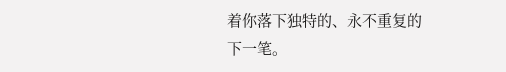着你落下独特的、永不重复的下一笔。